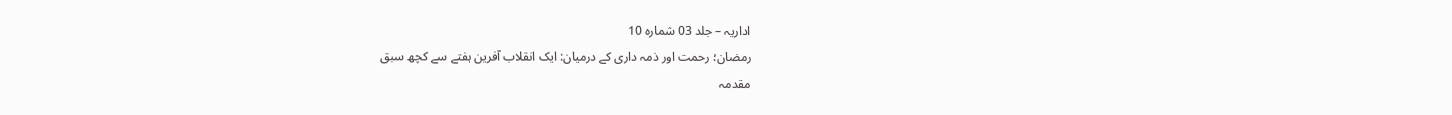اداریہ – جلد 03 شمارہ 10
رمضان؛ رحمت اور ذمہ داری کے درمیان: ایک انقلاب آفرین ہفتے سے کچھ سبق
مقدمہ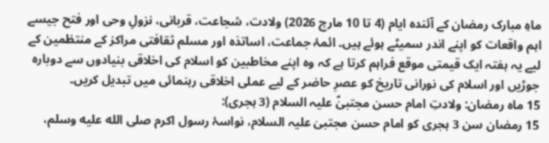ماہِ مبارک رمضان کے آئندہ ایام (4 تا 10 مارچ 2026) ولادت، شجاعت، قربانی، نزولِ وحی اور فتح جیسے اہم واقعات کو اپنے اندر سمیٹے ہوئے ہیں۔ ائمۂ جماعت، اساتذہ اور مسلم ثقافتی مراکز کے منتظمین کے لیے یہ ہفتہ ایک قیمتی موقع فراہم کرتا ہے کہ وہ اپنے مخاطبین کو اسلام کی اخلاقی بنیادوں سے دوبارہ جوڑیں اور اسلام کی نورانی تاریخ کو عصرِ حاضر کے لیے عملی اخلاقی رہنمائی میں تبدیل کریں۔
15 ماہ رمضان: ولادتِ امام حسن مجتبیٰؑ علیہ السلام (3 ہجری):
15 رمضان سن 3 ہجری کو امام حسن مجتبیٰ علیہ السلام، نواسۂ رسول اکرم صلى الله عليه وسلم،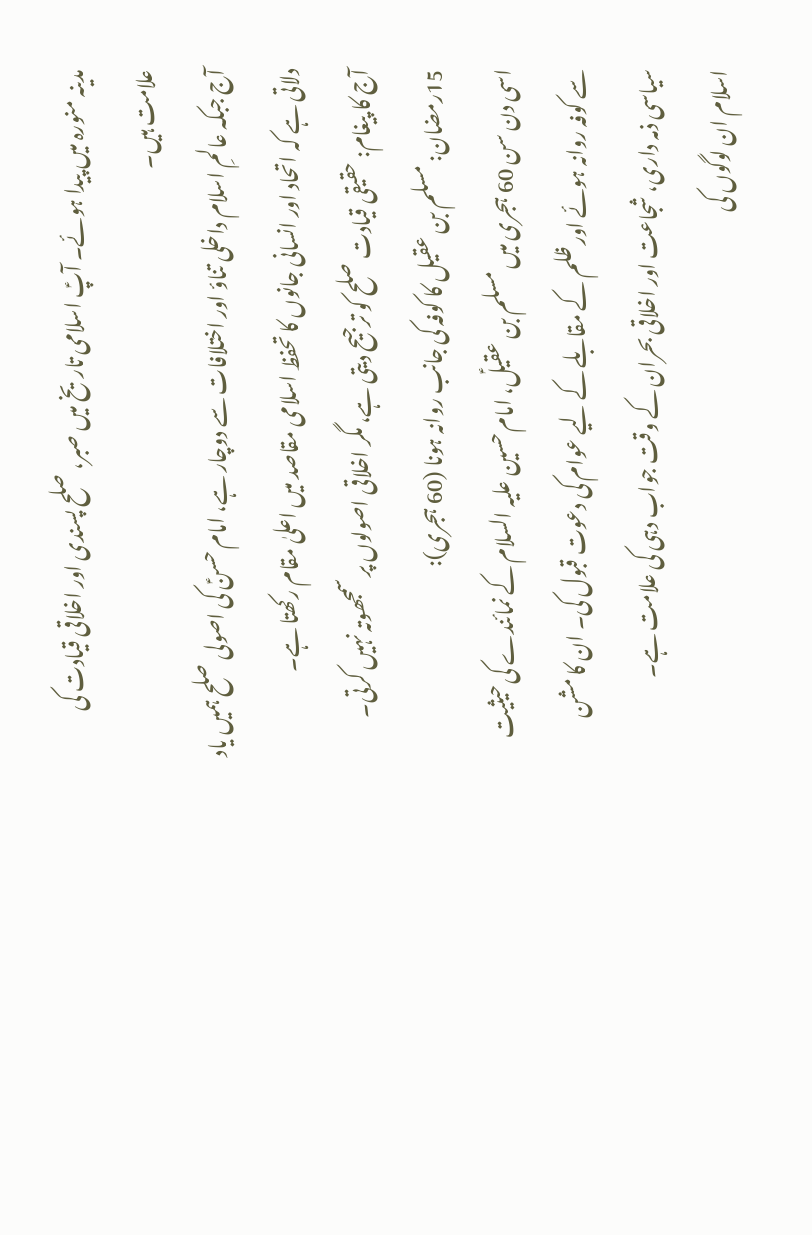مدینہ منورہ میں پیدا ہوئے۔ آپؑ اسلامی تاریخ میں صبر، صلح پسندی اور اخلاقی قیادت کی علامت ہیں۔
آج جبکہ عالمِ اسلام داخلی تناؤ اور اختلافات سے دوچار ہے، امام حسنؑ کی اصولی صلح ہمیں یاد دلاتی ہے کہ اتحاد اور انسانی جانوں کا تحفظ اسلامی مقاصد میں اعلیٰ مقام رکھتا ہے۔
آج کا پیغام: حقیقی قیادت صلح کو ترجیح دیتی ہے، مگر اخلاقی اصولوں پر سمجھوتہ نہیں کرتی۔
15رمضان: مسلم بن عقیل کا کوفہ کی جانب روانہ ہونا (60 ہجری):
اسی دن سن 60 ہجری میں مسلم بن عقیلؑ، امام حسین علیہ السلام کے نمائندے کی حیثیت سے کوفہ روانہ ہوئے اور ظلم کے مقابلے کے لیے عوام کی دعوت قبول کی۔ ان کا مشن سیاسی ذمہ داری، شجاعت اور اخلاقی بحران کے وقت جواب دہی کی علامت ہے۔
اسلام ان لوگوں کی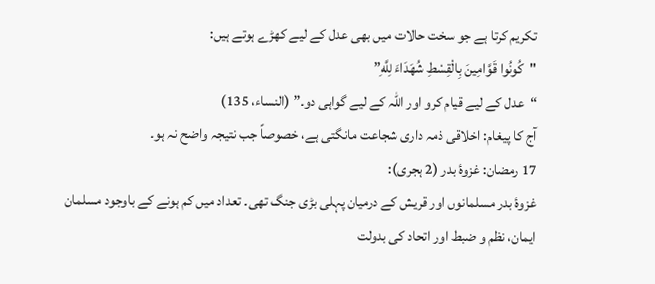تکریم کرتا ہے جو سخت حالات میں بھی عدل کے لیے کھڑے ہوتے ہیں:
"كُونُوا قَوَّامِينَ بِالْقِسْطِ شُهَدَاءَ لِلَّهِ”
“عدل کے لیے قیام کرو اور اللہ کے لیے گواہی دو۔” (النساء، 135)
آج کا پیغام: اخلاقی ذمہ داری شجاعت مانگتی ہے، خصوصاً جب نتیجہ واضح نہ ہو۔
17 رمضان: غزوۂ بدر (2 ہجری):
غزوۂ بدر مسلمانوں اور قریش کے درمیان پہلی بڑی جنگ تھی۔ تعداد میں کم ہونے کے باوجود مسلمان ایمان، نظم و ضبط اور اتحاد کی بدولت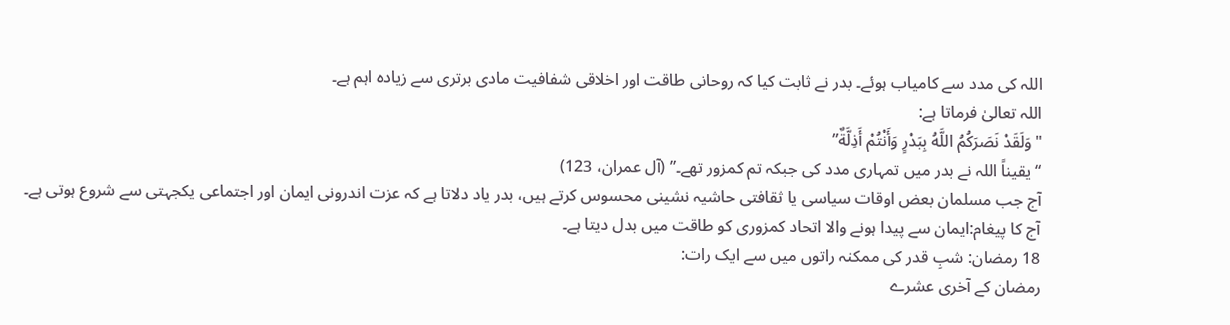اللہ کی مدد سے کامیاب ہوئے۔ بدر نے ثابت کیا کہ روحانی طاقت اور اخلاقی شفافیت مادی برتری سے زیادہ اہم ہے۔
اللہ تعالیٰ فرماتا ہے:
"وَلَقَدْ نَصَرَكُمُ اللَّهُ بِبَدْرٍ وَأَنْتُمْ أَذِلَّةٌ”
“یقیناً اللہ نے بدر میں تمہاری مدد کی جبکہ تم کمزور تھے۔” (آل عمران، 123)
آج جب مسلمان بعض اوقات سیاسی یا ثقافتی حاشیہ نشینی محسوس کرتے ہیں، بدر یاد دلاتا ہے کہ عزت اندرونی ایمان اور اجتماعی یکجہتی سے شروع ہوتی ہے۔
آج کا پیغام:ایمان سے پیدا ہونے والا اتحاد کمزوری کو طاقت میں بدل دیتا ہے۔
18 رمضان: شبِ قدر کی ممکنہ راتوں میں سے ایک رات:
رمضان کے آخری عشرے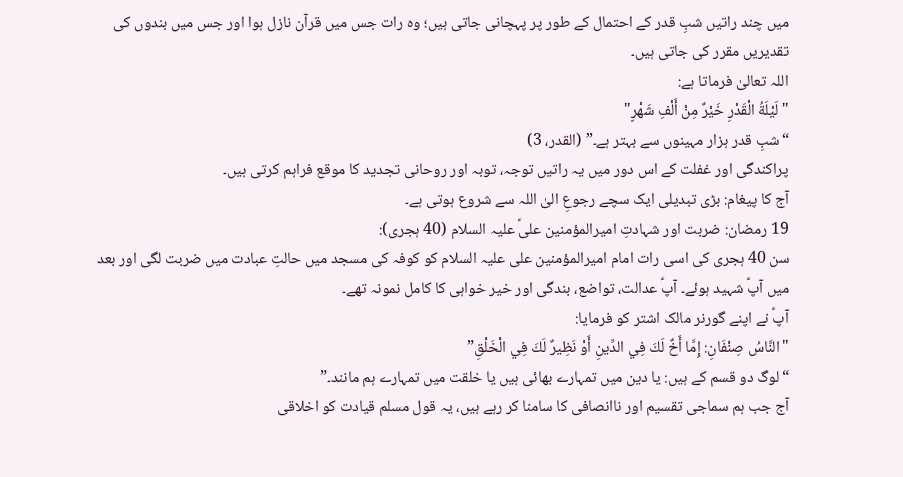میں چند راتیں شبِ قدر کے احتمال کے طور پر پہچانی جاتی ہیں؛ وہ رات جس میں قرآن نازل ہوا اور جس میں بندوں کی تقدیریں مقرر کی جاتی ہیں۔
اللہ تعالیٰ فرماتا ہے:
"لَيْلَةُ الْقَدْرِ خَيْرٌ مِنْ أَلْفِ شَهْرٍ"
“شبِ قدر ہزار مہینوں سے بہتر ہے۔” (القدر، 3)
پراکندگی اور غفلت کے اس دور میں یہ راتیں توجہ، توبہ اور روحانی تجدید کا موقع فراہم کرتی ہیں۔
آج کا پیغام: بڑی تبدیلی ایک سچے رجوعِ الیٰ اللہ سے شروع ہوتی ہے۔
19 رمضان: ضربت اور شہادتِ امیرالمؤمنین علیؑ علیہ السلام (40 ہجری):
سن 40 ہجری کی اسی رات امام امیرالمؤمنین علی علیہ السلام کو کوفہ کی مسجد میں حالتِ عبادت میں ضربت لگی اور بعد میں آپؑ شہید ہوئے۔ آپؑ عدالت، تواضع، بندگی اور خیر خواہی کا کامل نمونہ تھے۔
آپؑ نے اپنے گورنر مالک اشتر کو فرمایا:
"النَّاسُ صِنْفَانِ: إِمَّا أَخٌ لَكَ فِي الدِّينِ أَوْ نَظِيرٌ لَكَ فِي الْخَلْقِ”
“لوگ دو قسم کے ہیں: یا دین میں تمہارے بھائی ہیں یا خلقت میں تمہارے ہم مانند۔”
آج جب ہم سماجی تقسیم اور ناانصافی کا سامنا کر رہے ہیں، یہ قول مسلم قیادت کو اخلاقی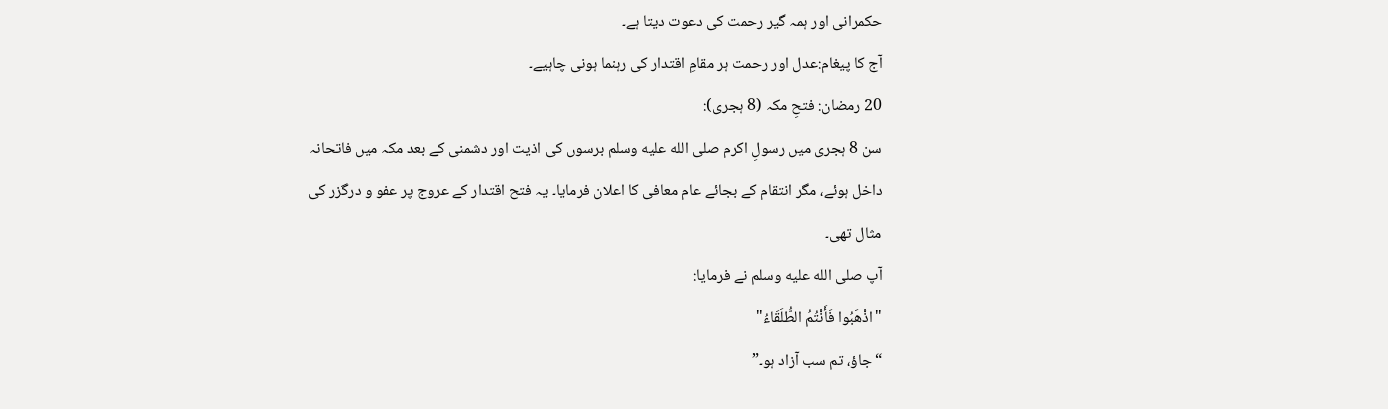حکمرانی اور ہمہ گیر رحمت کی دعوت دیتا ہے۔
آج کا پیغام:عدل اور رحمت ہر مقامِ اقتدار کی رہنما ہونی چاہیے۔
20 رمضان: فتحِ مکہ (8 ہجری):
سن 8 ہجری میں رسولِ اکرم صلى الله عليه وسلم برسوں کی اذیت اور دشمنی کے بعد مکہ میں فاتحانہ داخل ہوئے، مگر انتقام کے بجائے عام معافی کا اعلان فرمایا۔ یہ فتح اقتدار کے عروج پر عفو و درگزر کی مثال تھی۔
آپ صلى الله عليه وسلم نے فرمایا:
"اذْهَبُوا فَأَنْتُمُ الطُّلَقَاءُ"
“جاؤ، تم سب آزاد ہو۔”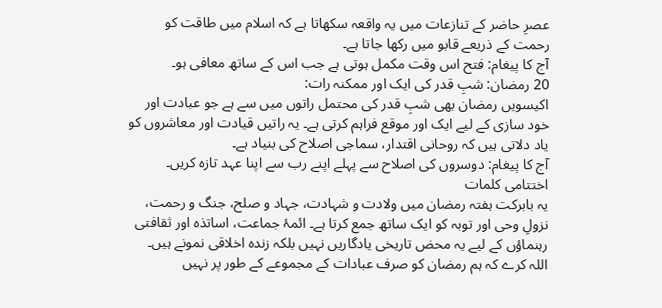عصرِ حاضر کے تنازعات میں یہ واقعہ سکھاتا ہے کہ اسلام میں طاقت کو رحمت کے ذریعے قابو میں رکھا جاتا ہے۔
آج کا پیغام: فتح اس وقت مکمل ہوتی ہے جب اس کے ساتھ معافی ہو۔
20 رمضان: شبِ قدر کی ایک اور ممکنہ رات:
اکیسویں رمضان بھی شبِ قدر کی محتمل راتوں میں سے ہے جو عبادت اور خود سازی کے لیے ایک اور موقع فراہم کرتی ہے۔ یہ راتیں قیادت اور معاشروں کو یاد دلاتی ہیں کہ روحانی اقتدار، سماجی اصلاح کی بنیاد ہے۔
آج کا پیغام: دوسروں کی اصلاح سے پہلے اپنے رب سے اپنا عہد تازہ کریں۔
اختتامی کلمات
یہ بابرکت ہفتہ رمضان میں ولادت و شہادت، جہاد و صلح، جنگ و رحمت، نزولِ وحی اور توبہ کو ایک ساتھ جمع کرتا ہے۔ ائمۂ جماعت، اساتذہ اور ثقافتی رہنماؤں کے لیے یہ محض تاریخی یادگاریں نہیں بلکہ زندہ اخلاقی نمونے ہیں۔
اللہ کرے کہ ہم رمضان کو صرف عبادات کے مجموعے کے طور پر نہیں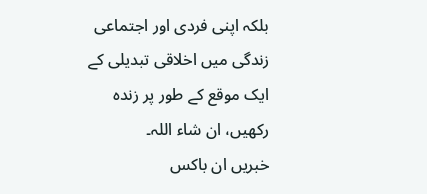بلکہ اپنی فردی اور اجتماعی زندگی میں اخلاقی تبدیلی کے ایک موقع کے طور پر زندہ رکھیں، ان شاء اللہ۔
خبریں ان باکس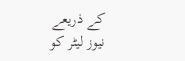کے ذریعے
نیوز لیٹر کو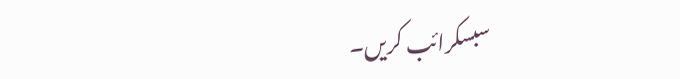سبسکرائب کریں۔